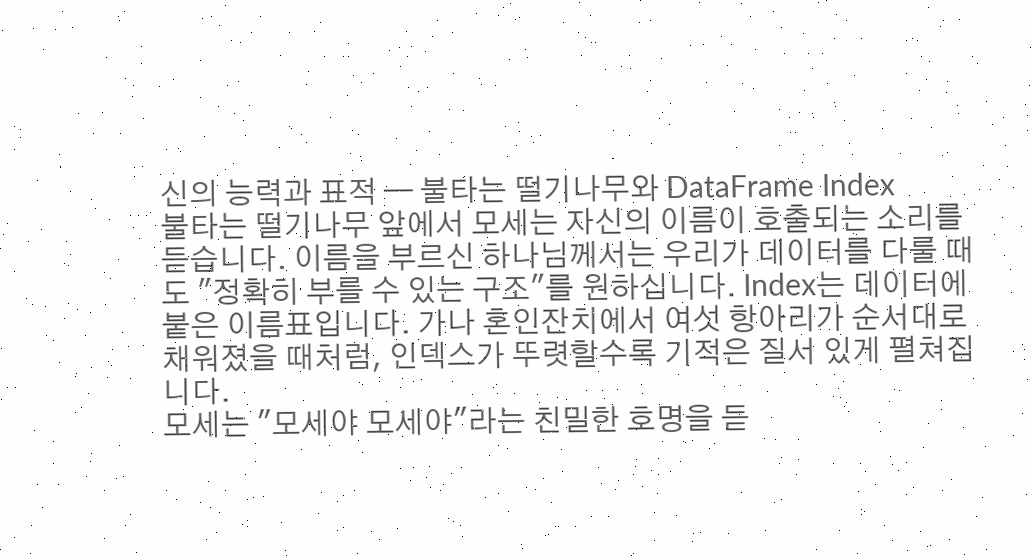신의 능력과 표적 — 불타는 떨기나무와 DataFrame Index
불타는 떨기나무 앞에서 모세는 자신의 이름이 호출되는 소리를 듣습니다. 이름을 부르신 하나님께서는 우리가 데이터를 다룰 때도 "정확히 부를 수 있는 구조"를 원하십니다. Index는 데이터에 붙은 이름표입니다. 가나 혼인잔치에서 여섯 항아리가 순서대로 채워졌을 때처럼, 인덱스가 뚜렷할수록 기적은 질서 있게 펼쳐집니다.
모세는 "모세야 모세야"라는 친밀한 호명을 듣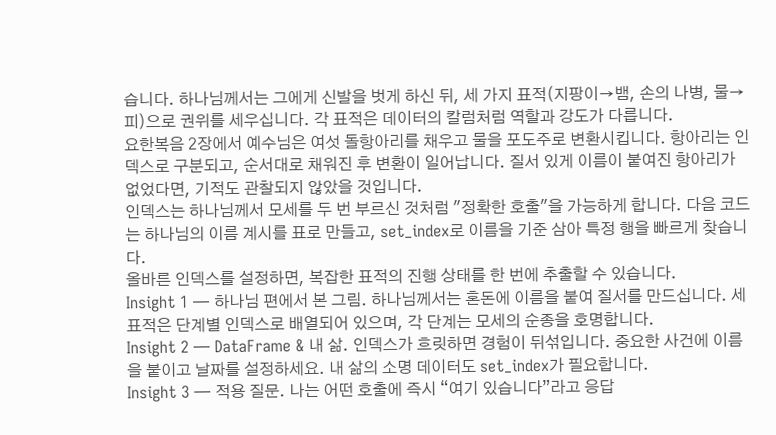습니다. 하나님께서는 그에게 신발을 벗게 하신 뒤, 세 가지 표적(지팡이→뱀, 손의 나병, 물→피)으로 권위를 세우십니다. 각 표적은 데이터의 칼럼처럼 역할과 강도가 다릅니다.
요한복음 2장에서 예수님은 여섯 돌항아리를 채우고 물을 포도주로 변환시킵니다. 항아리는 인덱스로 구분되고, 순서대로 채워진 후 변환이 일어납니다. 질서 있게 이름이 붙여진 항아리가 없었다면, 기적도 관찰되지 않았을 것입니다.
인덱스는 하나님께서 모세를 두 번 부르신 것처럼 "정확한 호출"을 가능하게 합니다. 다음 코드는 하나님의 이름 계시를 표로 만들고, set_index로 이름을 기준 삼아 특정 행을 빠르게 찾습니다.
올바른 인덱스를 설정하면, 복잡한 표적의 진행 상태를 한 번에 추출할 수 있습니다.
Insight 1 — 하나님 편에서 본 그림. 하나님께서는 혼돈에 이름을 붙여 질서를 만드십니다. 세 표적은 단계별 인덱스로 배열되어 있으며, 각 단계는 모세의 순종을 호명합니다.
Insight 2 — DataFrame & 내 삶. 인덱스가 흐릿하면 경험이 뒤섞입니다. 중요한 사건에 이름을 붙이고 날짜를 설정하세요. 내 삶의 소명 데이터도 set_index가 필요합니다.
Insight 3 — 적용 질문. 나는 어떤 호출에 즉시 “여기 있습니다”라고 응답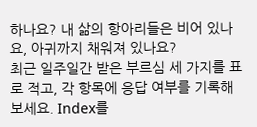하나요? 내 삶의 항아리들은 비어 있나요, 아귀까지 채워져 있나요?
최근 일주일간 받은 부르심 세 가지를 표로 적고, 각 항목에 응답 여부를 기록해 보세요. Index를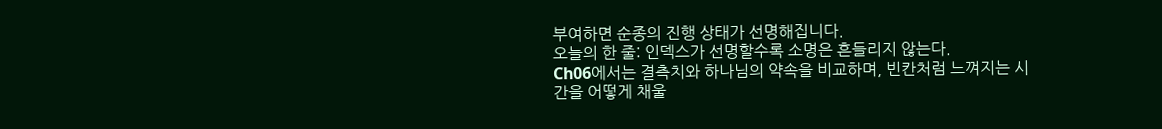부여하면 순종의 진행 상태가 선명해집니다.
오늘의 한 줄: 인덱스가 선명할수록 소명은 흔들리지 않는다.
Ch06에서는 결측치와 하나님의 약속을 비교하며, 빈칸처럼 느껴지는 시간을 어떻게 채울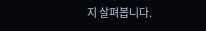지 살펴봅니다.